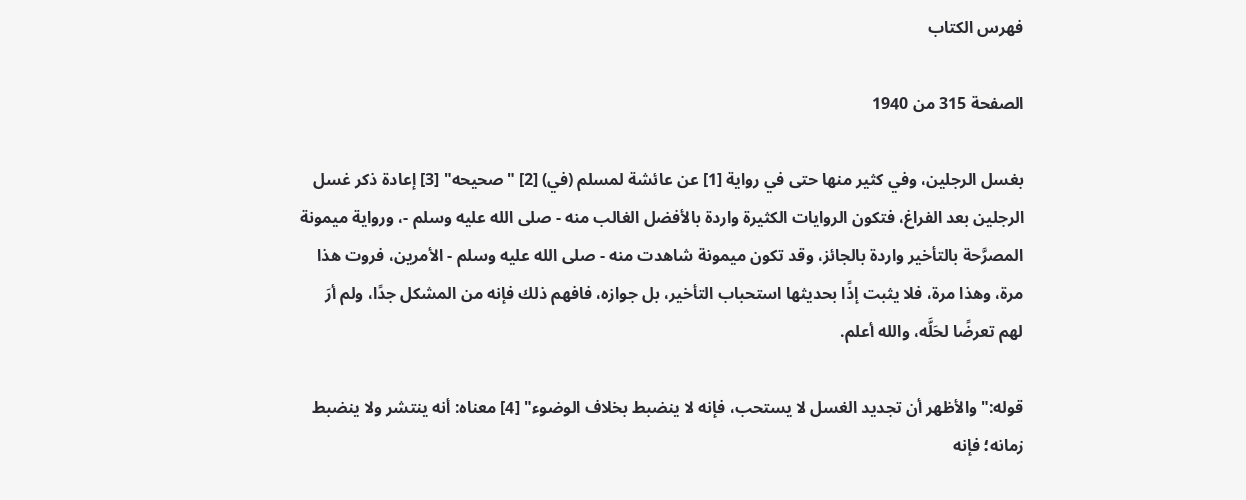فهرس الكتاب

الصفحة 315 من 1940

بغسل الرجلين، وفي كثير منها حتى في رواية [1] عن عائشة لمسلم (في) [2] "صحيحه" [3] إعادة ذكر غسل الرجلين بعد الفراغ، فتكون الروايات الكثيرة واردة بالأفضل الغالب منه - صلى الله عليه وسلم -، ورواية ميمونة المصرَّحة بالتأخير واردة بالجائز، وقد تكون ميمونة شاهدت منه - صلى الله عليه وسلم - الأمرين، فروت هذا مرة، وهذا مرة، فلا يثبت إذًا بحديثها استحباب التأخير، بل جوازه، فافهم ذلك فإنه من المشكل جدًا، ولم أرَ لهم تعرضًا لحَلَّه، والله أعلم.

قوله:"والأظهر أن تجديد الغسل لا يستحب، فإنه لا ينضبط بخلاف الوضوء" [4] معناه: أنه ينتشر ولا ينضبط زمانه؛ فإنه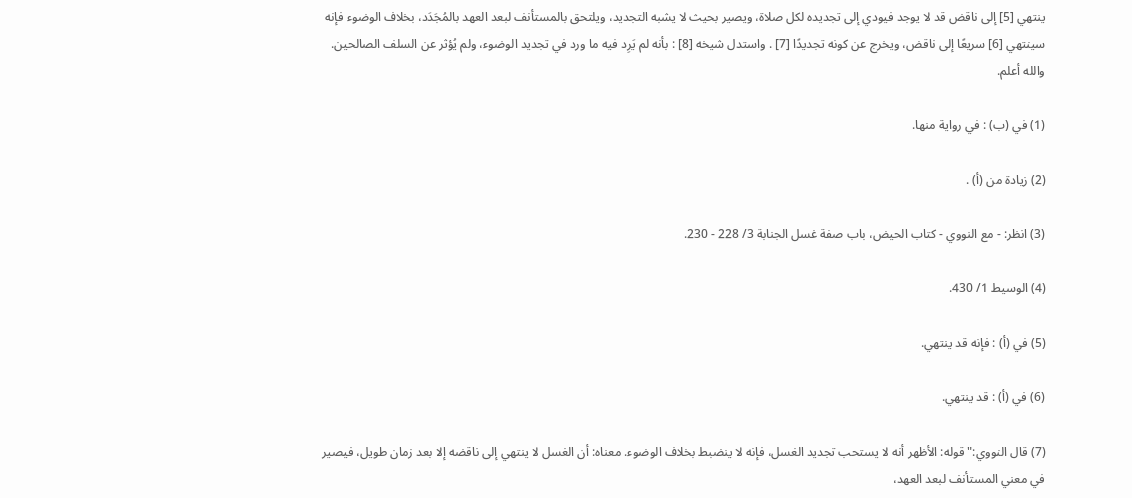ينتهي [5] إلى ناقض قد لا يوجد فيودي إلى تجديده لكل صلاة، ويصير بحيث لا يشبه التجديد، ويلتحق بالمستأنف لبعد العهد بالمُجَدَد، بخلاف الوضوء فإنه سينتهي [6] سريعًا إلى ناقض، ويخرج عن كونه تجديدًا [7] . واستدل شيخه [8] : بأنه لم يَرِد فيه ما ورد في تجديد الوضوء، ولم يُؤثر عن السلف الصالحين. والله أعلم.

(1) في (ب) : في رواية منها.

(2) زيادة من (أ) .

(3) انظر: - مع النووي - كتاب الحيض، باب صفة غسل الجنابة 3/ 228 - 230.

(4) الوسيط 1/ 430.

(5) في (أ) : فإنه قد ينتهي.

(6) في (أ) : قد ينتهي.

(7) قال النووي:"قوله: الأظهر أنه لا يستحب تجديد الغسل، فإنه لا ينضبط بخلاف الوضوء. معناه: أن الغسل لا ينتهي إلى ناقضه إلا بعد زمان طويل، فيصير في معني المستأنف لبعد العهد،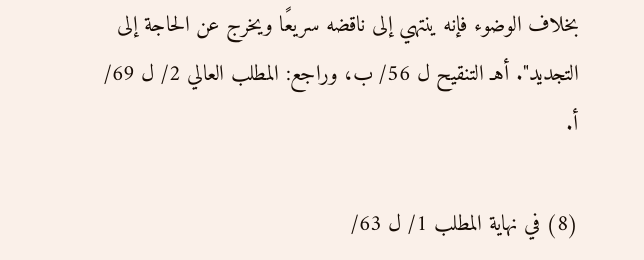بخلاف الوضوء فإنه ينتهي إلى ناقضه سريعًا ويخرج عن الحاجة إلى التجديد". أهـ التنقيح ل 56/ ب، وراجع: المطلب العالي 2/ ل 69/ أ.

(8) في نهاية المطلب 1/ ل 63/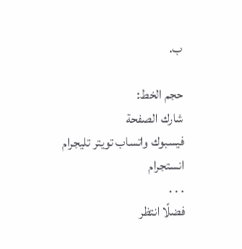ب.

حجم الخط:
شارك الصفحة
فيسبوك واتساب تويتر تليجرام انستجرام
. . .
فضلًا انتظر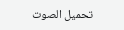تحميل الصوت